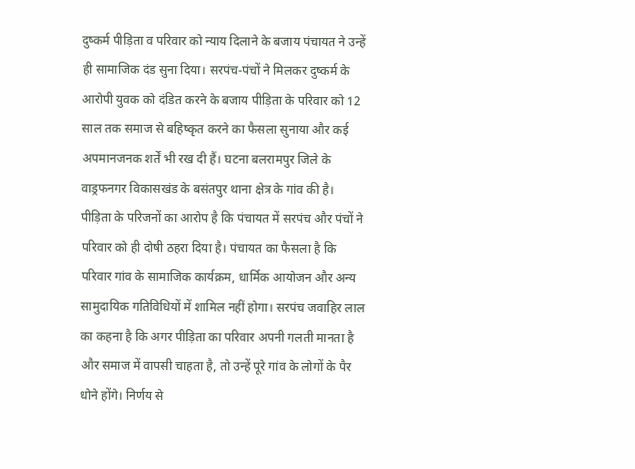दुष्कर्म पीड़िता व परिवार को न्याय दिलाने के बजाय पंचायत ने उन्हें ही सामाजिक दंड सुना दिया। सरपंच-पंचों ने मिलकर दुष्कर्म के आरोपी युवक को दंडित करने के बजाय पीड़िता के परिवार को 12 साल तक समाज से बहिष्कृत करने का फैसला सुनाया और कई अपमानजनक शर्तें भी रख दी हैं। घटना बलरामपुर जिले के वाड्रफनगर विकासखंड के बसंतपुर थाना क्षेत्र के गांव की है। पीड़िता के परिजनों का आरोप है कि पंचायत में सरपंच और पंचों ने परिवार को ही दोषी ठहरा दिया है। पंचायत का फैसला है कि परिवार गांव के सामाजिक कार्यक्रम, धार्मिक आयोजन और अन्य सामुदायिक गतिविधियों में शामिल नहीं होगा। सरपंच जवाहिर लाल का कहना है कि अगर पीड़िता का परिवार अपनी गलती मानता है और समाज में वापसी चाहता है, तो उन्हें पूरे गांव के लोगों के पैर धोने होंगे। निर्णय से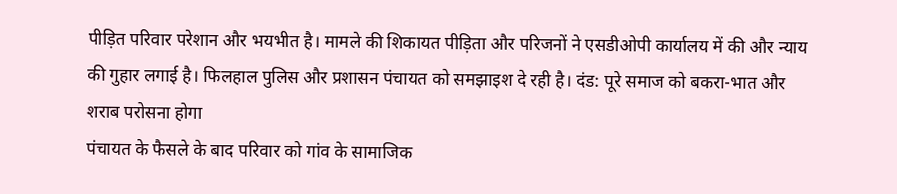पीड़ित परिवार परेशान और भयभीत है। मामले की शिकायत पीड़िता और परिजनों ने एसडीओपी कार्यालय में की और न्याय की गुहार लगाई है। फिलहाल पुलिस और प्रशासन पंचायत को समझाइश दे रही है। दंड: पूरे समाज को बकरा-भात और शराब परोसना होगा
पंचायत के फैसले के बाद परिवार को गांव के सामाजिक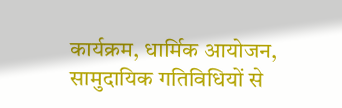कार्यक्रम, धार्मिक आयोजन, सामुदायिक गतिविधियों से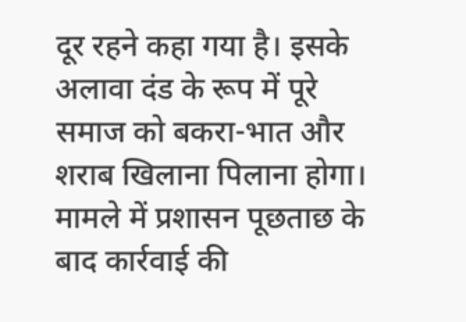दूर रहने कहा गया है। इसके अलावा दंड के रूप में पूरे समाज को बकरा-भात और शराब खिलाना पिलाना होगा। मामले में प्रशासन पूछताछ के बाद कार्रवाई की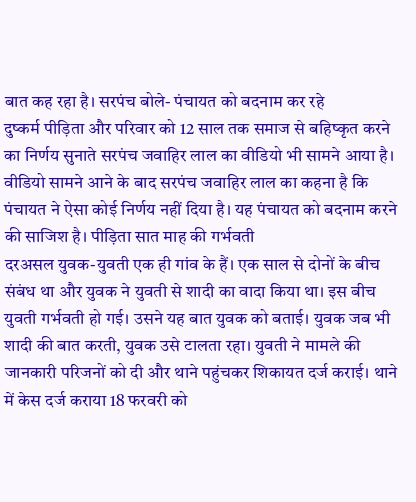बात कह रहा है। सरपंच बोले- पंचायत को बदनाम कर रहे
दुष्कर्म पीड़िता और परिवार को 12 साल तक समाज से बहिष्कृत करने का निर्णय सुनाते सरपंच जवाहिर लाल का वीडियो भी सामने आया है। वीडियो सामने आने के बाद सरपंच जवाहिर लाल का कहना है कि पंचायत ने ऐसा कोई निर्णय नहीं दिया है। यह पंचायत को बदनाम करने की साजिश है। पीड़िता सात माह की गर्भवती
दरअसल युवक-युवती एक ही गांव के हैं। एक साल से दोनों के बीच संबंध था और युवक ने युवती से शादी का वादा किया था। इस बीच युवती गर्भवती हो गई। उसने यह बात युवक को बताई। युवक जब भी शादी की बात करती, युवक उसे टालता रहा। युवती ने मामले की जानकारी परिजनों को दी और थाने पहुंचकर शिकायत दर्ज कराई। थाने में केस दर्ज कराया 18 फरवरी को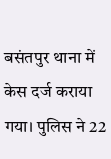बसंतपुर थाना में केस दर्ज कराया गया। पुलिस ने 22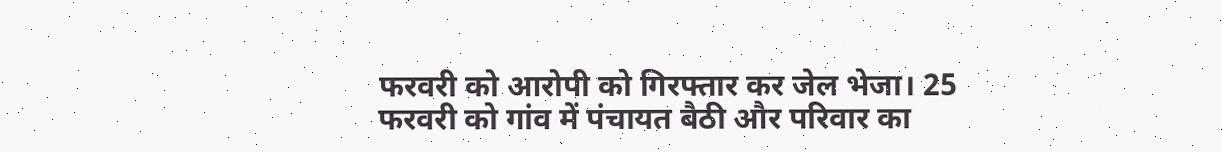फरवरी को आरोपी को गिरफ्तार कर जेल भेजा। 25 फरवरी को गांव में पंचायत बैठी और परिवार का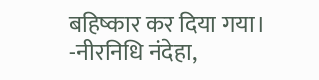बहिष्कार कर दिया गया। -नीरनिधि नंदेहा,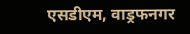एसडीएम, वाड्रफनगर